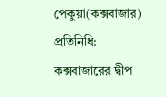পেকুয়া(কক্সবাজার) প্রতিনিধি: কক্সবাজারের দ্বীপ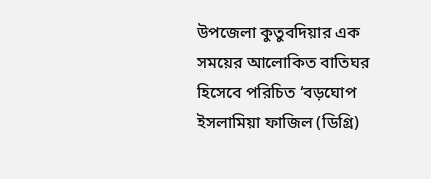উপজেলা কুতুবদিয়ার এক সময়ের আলোকিত বাতিঘর হিসেবে পরিচিত ‘বড়ঘোপ ইসলামিয়া ফাজিল (ডিগ্রি)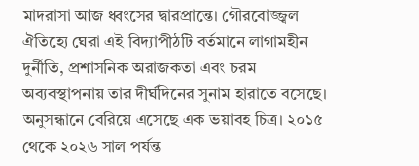মাদরাসা আজ ধ্বংসের দ্বারপ্রান্তে। গৌরবোজ্জ্বল ঐতিহ্যে ঘেরা এই বিদ্যাপীঠটি বর্তমানে লাগামহীন দুর্নীতি, প্রশাসনিক অরাজকতা এবং চরম অব্যবস্থাপনায় তার দীর্ঘদিনের সুনাম হারাতে বসেছে।
অনুসন্ধানে বেরিয়ে এসেছে এক ভয়াবহ চিত্র। ২০১৫ থেকে ২০২৬ সাল পর্যন্ত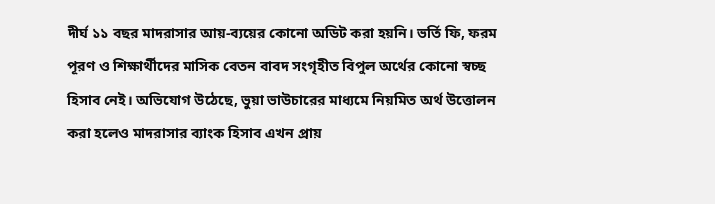দীর্ঘ ১১ বছর মাদরাসার আয়-ব্যয়ের কোনো অডিট করা হয়নি। ভর্তি ফি, ফরম পূরণ ও শিক্ষার্থীদের মাসিক বেতন বাবদ সংগৃহীত বিপুল অর্থের কোনো স্বচ্ছ হিসাব নেই। অভিযোগ উঠেছে, ভুয়া ভাউচারের মাধ্যমে নিয়মিত অর্থ উত্তোলন করা হলেও মাদরাসার ব্যাংক হিসাব এখন প্রায়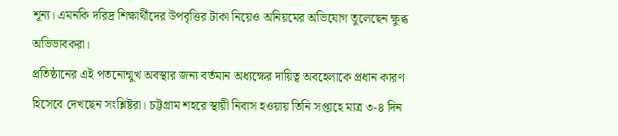শূন্য। এমনকি দরিদ্র শিক্ষার্থীদের উপবৃত্তির টাকা নিয়েও অনিয়মের অভিযোগ তুলেছেন ক্ষুব্ধ অভিভাবকরা।
প্রতিষ্ঠানের এই পতনোন্মুখ অবস্থার জন্য বর্তমান অধ্যক্ষের দায়িত্ব অবহেলাকে প্রধান কারণ হিসেবে দেখছেন সংশ্লিষ্টরা। চট্টগ্রাম শহরে স্থায়ী নিবাস হওয়ায় তিনি সপ্তাহে মাত্র ৩-৪ দিন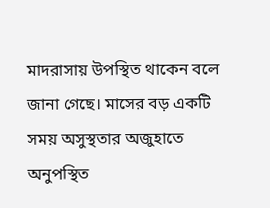মাদরাসায় উপস্থিত থাকেন বলে জানা গেছে। মাসের বড় একটি সময় অসুস্থতার অজুহাতে অনুপস্থিত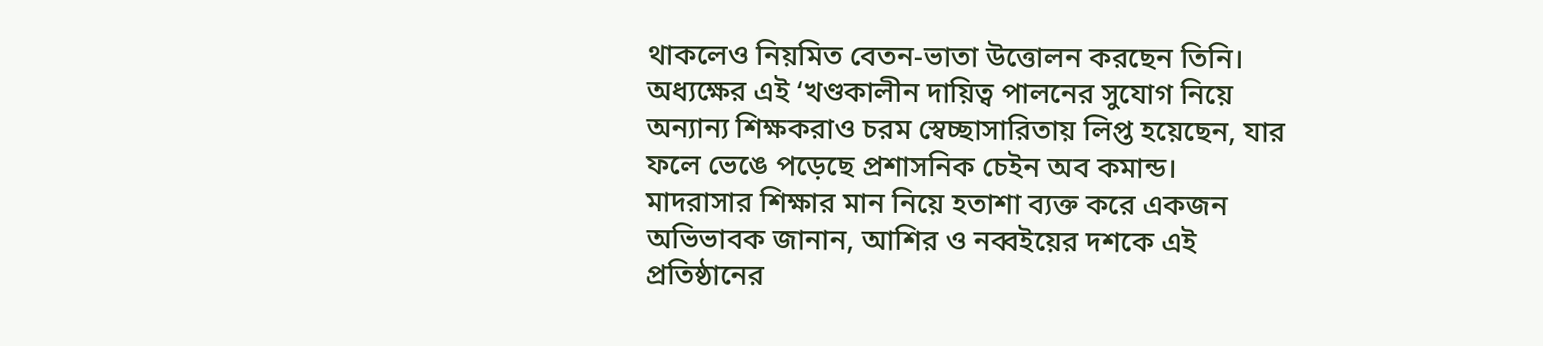থাকলেও নিয়মিত বেতন-ভাতা উত্তোলন করছেন তিনি। অধ্যক্ষের এই ‘খণ্ডকালীন দায়িত্ব পালনের সুযোগ নিয়ে অন্যান্য শিক্ষকরাও চরম স্বেচ্ছাসারিতায় লিপ্ত হয়েছেন, যার ফলে ভেঙে পড়েছে প্রশাসনিক চেইন অব কমান্ড।
মাদরাসার শিক্ষার মান নিয়ে হতাশা ব্যক্ত করে একজন অভিভাবক জানান, আশির ও নব্বইয়ের দশকে এই প্রতিষ্ঠানের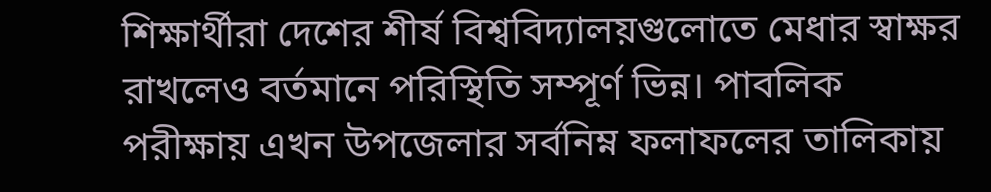শিক্ষার্থীরা দেশের শীর্ষ বিশ্ববিদ্যালয়গুলোতে মেধার স্বাক্ষর রাখলেও বর্তমানে পরিস্থিতি সম্পূর্ণ ভিন্ন। পাবলিক পরীক্ষায় এখন উপজেলার সর্বনিম্ন ফলাফলের তালিকায়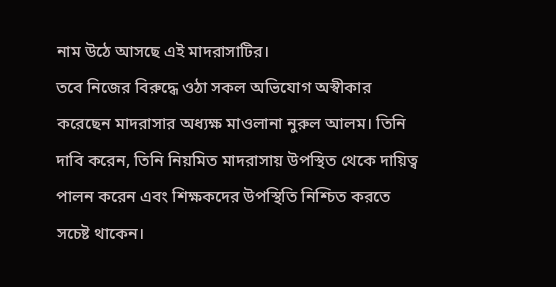নাম উঠে আসছে এই মাদরাসাটির।
তবে নিজের বিরুদ্ধে ওঠা সকল অভিযোগ অস্বীকার করেছেন মাদরাসার অধ্যক্ষ মাওলানা নুরুল আলম। তিনি দাবি করেন, তিনি নিয়মিত মাদরাসায় উপস্থিত থেকে দায়িত্ব পালন করেন এবং শিক্ষকদের উপস্থিতি নিশ্চিত করতে সচেষ্ট থাকেন।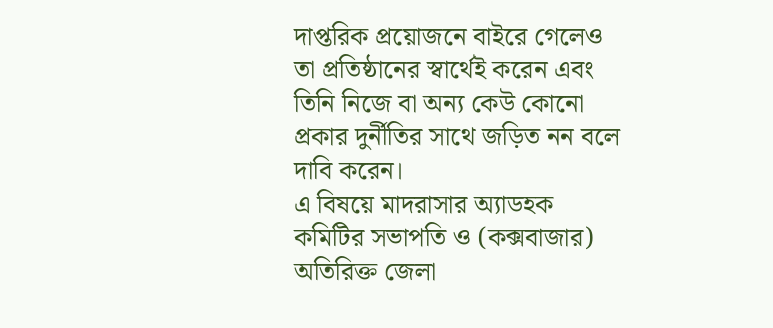দাপ্তরিক প্রয়োজনে বাইরে গেলেও তা প্রতিষ্ঠানের স্বার্থেই করেন এবং তিনি নিজে বা অন্য কেউ কোনো প্রকার দুর্নীতির সাথে জড়িত নন বলে দাবি করেন।
এ বিষয়ে মাদরাসার অ্যাডহক কমিটির সভাপতি ও (কক্সবাজার) অতিরিক্ত জেলা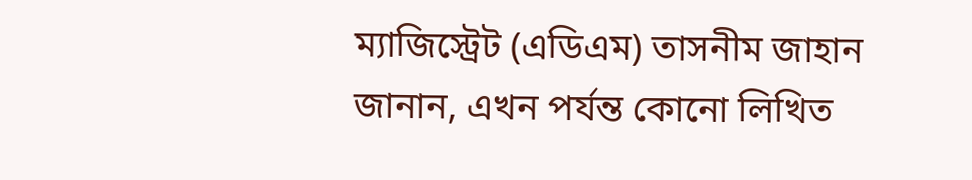ম্যাজিস্ট্রেট (এডিএম) তাসনীম জাহান জানান, এখন পর্যন্ত কোনো লিখিত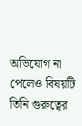অভিযোগ না পেলেও বিষয়টি তিনি গুরুত্বের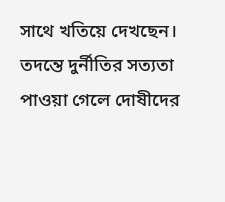সাথে খতিয়ে দেখছেন। তদন্তে দুর্নীতির সত্যতা পাওয়া গেলে দোষীদের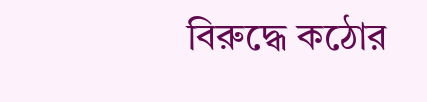বিরুদ্ধে কঠোর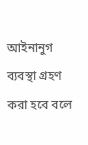আইনানুগ ব্যবস্থা গ্রহণ করা হবে বলে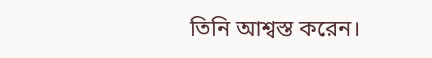তিনি আশ্বস্ত করেন।